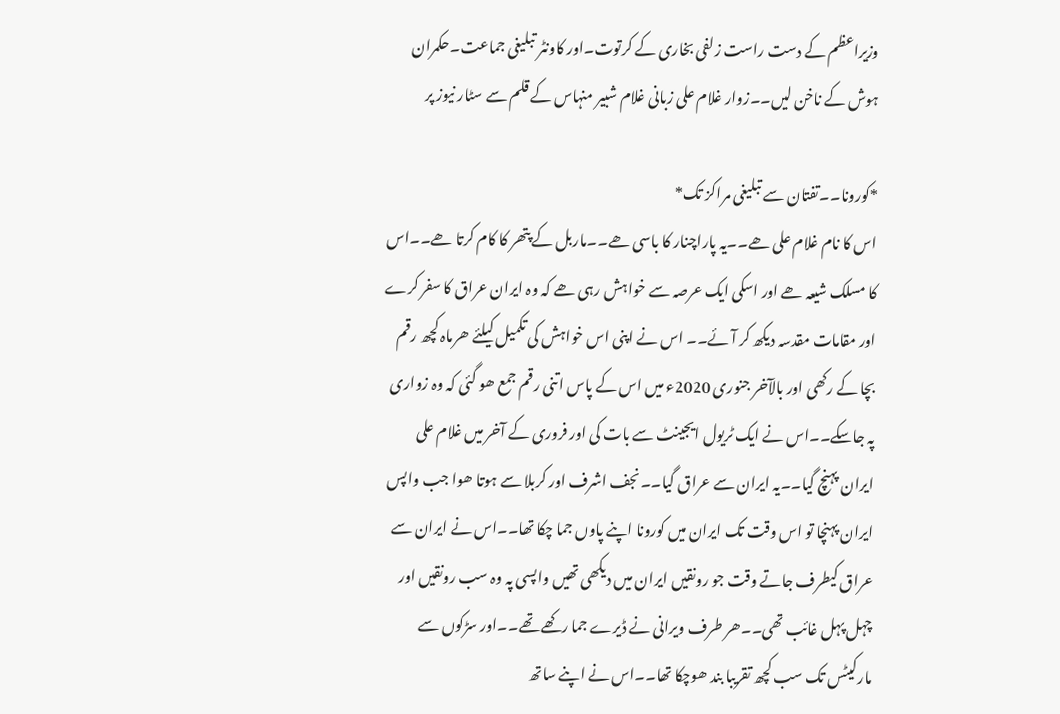وزیراعظم کے دست راست زلفی بخاری کے کرتوت۔اور کاونٹر تبلیغی جماعت۔حکمران ہوش کے ناخن لیں۔۔زوار غلام علی زبانی غلام شبیر منہاس کے قلم سے سٹار نیوز پر

*کورونا۔۔تفتان سے تبلیغی مراکز تک*
اس کا نام غلام علی ھے۔۔یہ پاراچنار کا باسی ھے۔۔ماربل کے پتھر کا کام کرتا ھے۔۔اس کا مسلک شیعہ ھے اور اسکی ایک عرصہ سے خواہش رہی ھے کہ وہ ایران عراق کا سفر کرے اور مقامات مقدسہ دیکھ کر آئے۔۔ اس نے اپنی اس خواہش کی تکمیل کیلئے ھرماہ کچھ رقم بچا کے رکھی اور بالآخر جنوری 2020ء میں اس کے پاس اتنی رقم جمع ھو گئی کہ وہ زواری پہ جاسکے۔۔اس نے ایک ٹریول ایجینٹ سے بات کی اور فروری کے آخر میں غلام علی ایران پہنچ گیا۔۔یہ ایران سے عراق گیا۔۔نجف اشرف اور کربلا سے ہوتا ھوا جب واپس ایران پہنچا تو اس وقت تک ایران میں کورونا اپنے پاوں جما چکا تھا۔۔اس نے ایران سے عراق کیطرف جاتے وقت جو رونقیں ایران میں دیکھی تھیں واپسی پہ وہ سب رونقیں اور چہل پہل غائب تھی۔۔ھر طرف ویرانی نے ڈیرے جما رکھے تھے۔۔اور سڑکوں سے مارکیٹس تک سب کچھ تقریبا بند ھوچکا تھا۔۔اس نے اپنے ساتھ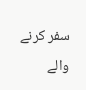سفر کرنے والے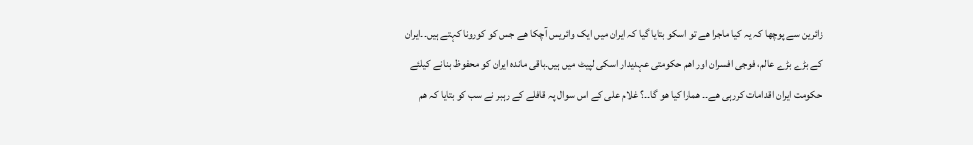زائرین سے پوچھا کہ یہ کیا ماجرا ھے تو اسکو بتایا گیا کہ ایران میں ایک وائریس آچکا ھے جس کو کورونا کہتے ہیں۔۔ایران کے بڑے بڑے عالم، فوجی افسران اور اھم حکومتی عہدیدار اسکی لپیٹ میں ہیں۔باقی ماندہ ایران کو محفوظ بنانے کیلئے حکومت ایران اقدامات کررہی ھے۔۔ ھمارا کیا ھو گا۔۔؟ غلام علی کے اس سوال پہ قافلے کے رہبر نے سب کو بتایا کہ ھم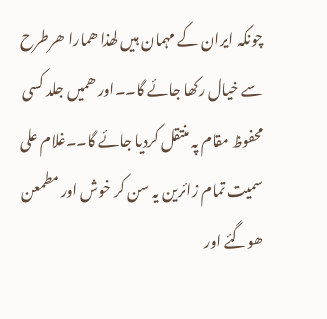چونکہ ایران کے مہمان ہیں لھذا ھمارا ھرطرح سے خیال رکھا جائے گا۔۔اور ھمیں جلد کسی محفوظ مقام پہ منتقل کردیا جائے گا۔۔غلام علی سمیت تمام زائرین یہ سن کر خوش اور مطمعن ھوگئے اور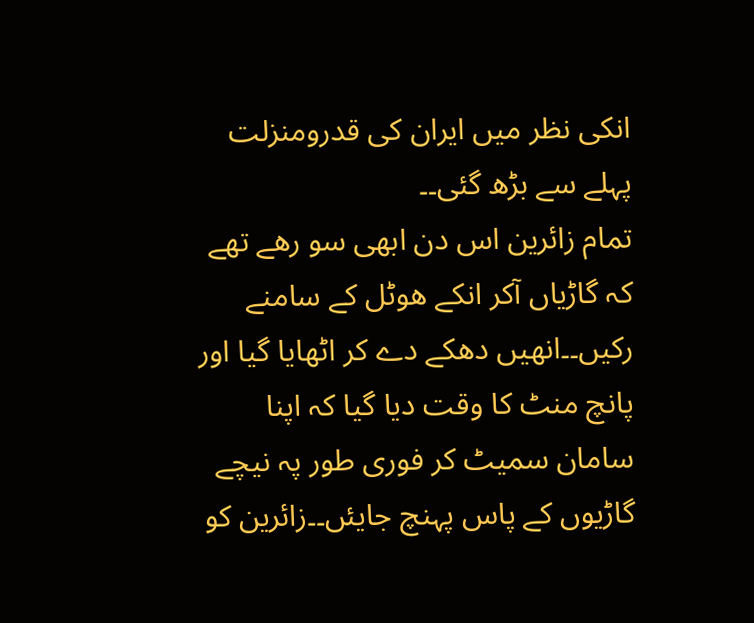انکی نظر میں ایران کی قدرومنزلت پہلے سے بڑھ گئی۔۔
تمام زائرین اس دن ابھی سو رھے تھے کہ گاڑیاں آکر انکے ھوٹل کے سامنے رکیں۔۔انھیں دھکے دے کر اٹھایا گیا اور پانچ منٹ کا وقت دیا گیا کہ اپنا سامان سمیٹ کر فوری طور پہ نیچے گاڑیوں کے پاس پہنچ جایئں۔۔زائرین کو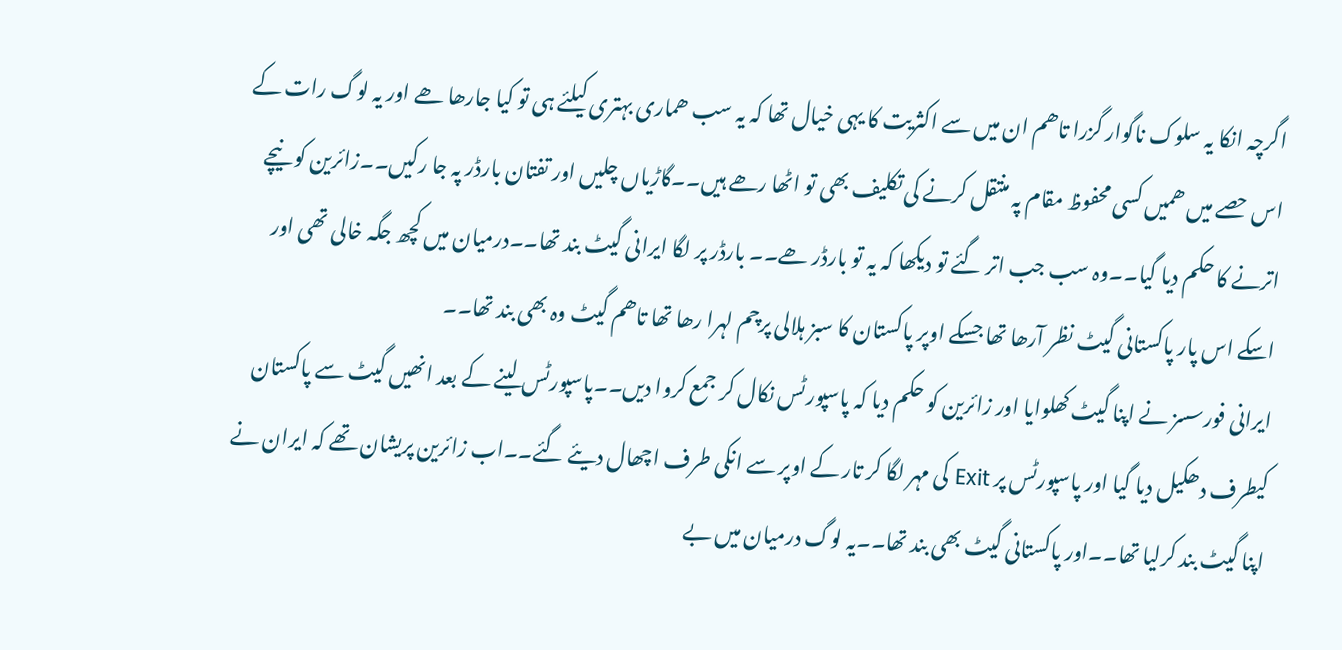اگرچہ انکا یہ سلوک ناگوار گزرا تاھم ان میں سے اکثریت کا یہی خیال تھا کہ یہ سب ھماری بہتری کیلئے ہی تو کیا جارھا ھے اور یہ لوگ رات کے اس حصے میں ھمیں کسی محفوظ مقام پہ منتقل کرنے کی تکلیف بھی تو اٹھا رھے ہیں۔۔گاڑیاں چلیں اور تفتان بارڈر پہ جا رکیں۔۔زائرین کو نیچے اترنے کا حکم دیا گیا۔۔وہ سب جب اتر گئے تو دیکھا کہ یہ تو بارڈر ھے۔۔ بارڈر پر لگا ایرانی گیٹ بند تھا۔۔درمیان میں کچھ جگہ خالی تھی اور اسکے اس پار پاکستانی گیٹ نظر آرھا تھا جسکے اوپر پاکستان کا سبز ہلالی پرچم لہرا رھا تھا تاھم گیٹ وہ بھی بند تھا۔۔
ایرانی فورسسز نے اپنا گیٹ کھلوایا اور زائرین کو حکم دیا کہ پاسپورٹس نکال کر جمع کروا دیں۔۔پاسپورٹس لینے کے بعد انھیں گیٹ سے پاکستان کیطرف دھکیل دیا گیا اور پاسپورٹس پر Exit کی مہر لگا کر تار کے اوپر سے انکی طرف اچھال دیئے گئے۔۔اب زائرین پریشان تھے کہ ایران نے اپنا گیٹ بند کرلیا تھا۔۔اور پاکستانی گیٹ بھی بند تھا۔۔یہ لوگ درمیان میں بے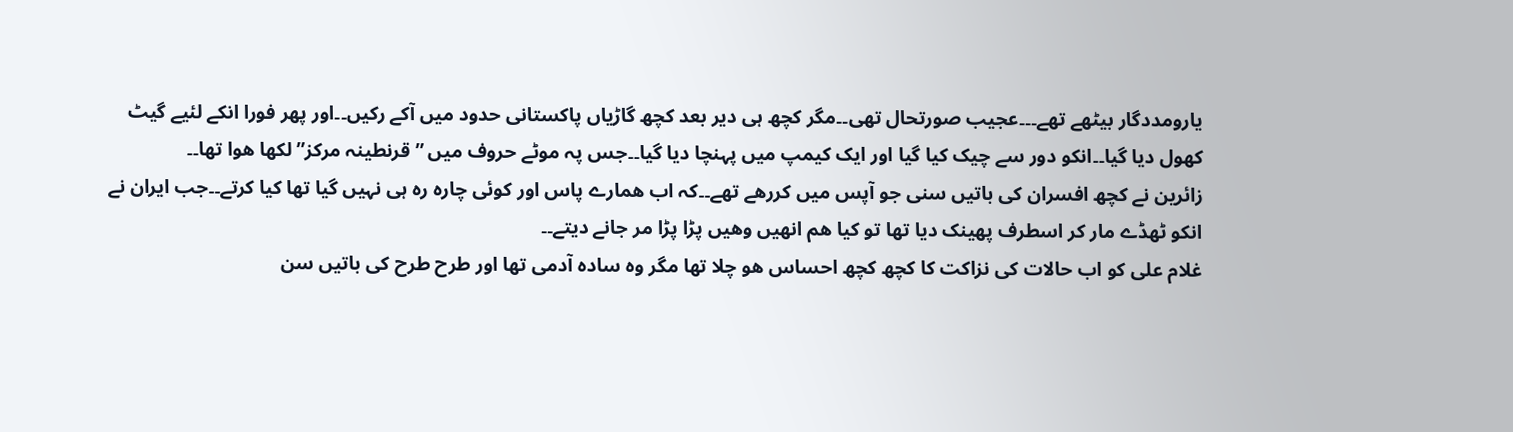یارومددگار بیٹھے تھے۔۔۔عجیب صورتحال تھی۔۔مگر کچھ ہی دیر بعد کچھ گاڑیاں پاکستانی حدود میں آکے رکیں۔۔اور پھر فورا انکے لئیے گیٹ کھول دیا گیا۔۔انکو دور سے چیک کیا گیا اور ایک کیمپ میں پہنچا دیا گیا۔۔جس پہ موٹے حروف میں ” قرنطینہ مرکز” لکھا ھوا تھا۔۔
زائرین نے کچھ افسران کی باتیں سنی جو آپس میں کررھے تھے۔۔کہ اب ھمارے پاس اور کوئی چارہ رہ ہی نہیں گیا تھا کیا کرتے۔۔جب ایران نے انکو ٹھڈے مار کر اسطرف پھینک دیا تھا تو کیا ھم انھیں وھیں پڑا پڑا مر جانے دیتے۔۔
غلام علی کو اب حالات کی نزاکت کا کچھ کچھ احساس ھو چلا تھا مگر وہ سادہ آدمی تھا اور طرح طرح کی باتیں سن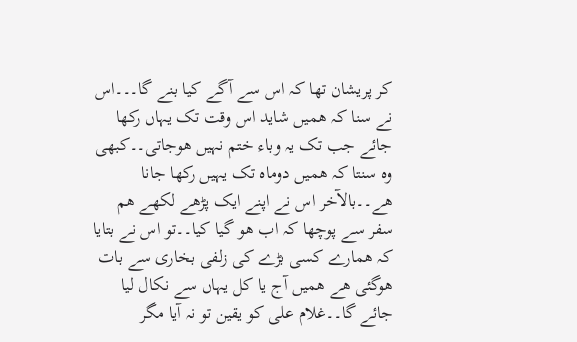کر پریشان تھا کہ اس سے آگے کیا بنے گا۔۔۔اس نے سنا کہ ھمیں شاید اس وقت تک یہاں رکھا جائے جب تک یہ وباء ختم نہیں ھوجاتی۔۔کبھی وہ سنتا کہ ھمیں دوماہ تک یہیں رکھا جانا ھے۔۔بالآخر اس نے اپنے ایک پڑھے لکھے ھم سفر سے پوچھا کہ اب ھو گیا کیا۔۔تو اس نے بتایا کہ ھمارے کسی بڑے کی زلفی بخاری سے بات ھوگئی ھے ھمیں آج یا کل یہاں سے نکال لیا جائے گا۔۔غلام علی کو یقین تو نہ آیا مگر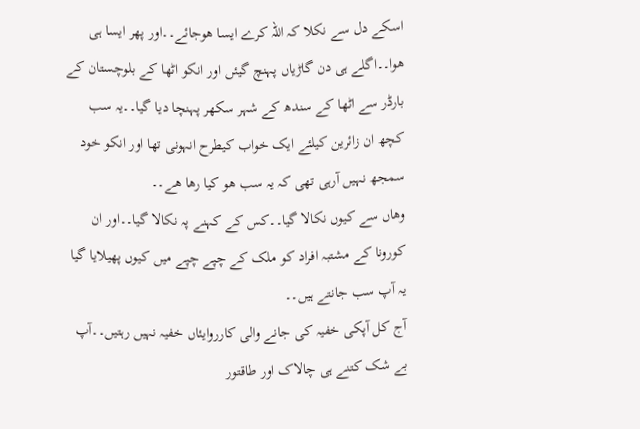اسکے دل سے نکلا کہ اللہ کرے ایسا ھوجائے۔۔اور پھر ایسا ہی ھوا۔۔اگلے ہی دن گاڑیاں پہنچ گیئں اور انکو اٹھا کے بلوچستان کے بارڈر سے اٹھا کے سندھ کے شہر سکھر پہنچا دیا گیا۔۔یہ سب کچھ ان زائرین کیلئے ایک خواب کیطرح انہونی تھا اور انکو خود سمجھ نہیں آرہی تھی کہ یہ سب ھو کیا رھا ھے۔۔
وھاں سے کیوں نکالا گیا۔۔کس کے کہنے پہ نکالا گیا۔۔اور ان کورونا کے مشتبہ افراد کو ملک کے چپے چپے میں کیوں پھیلایا گیا یہ آپ سب جانتے ہیں۔۔
آج کل آپکی خفیہ کی جانے والی کارروایئاں خفیہ نہیں رہتیں۔۔آپ بے شک کتنے ہی چالاک اور طاقتور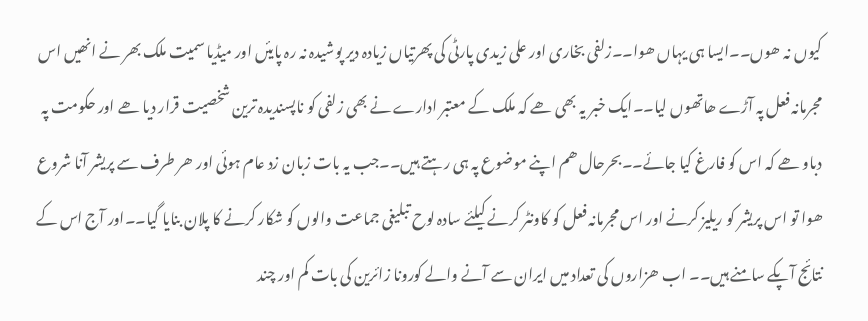کیوں نہ ھوں۔۔ایسا ہی یہاں ھوا۔۔زلفی بخاری اور علی زیدی پارٹی کی پھرتیاں زیادہ دیر پوشیدہ نہ رہ پایئں اور میڈیا سمیت ملک بھر نے انھیں اس مجرمانہ فعل پہ آڑے ھاتھوں لیا۔۔ایک خبر یہ بھی ھے کہ ملک کے معتبر ادارے نے بھی زلفی کو ناپسندیدہ ترین شخصیت قرار دیا ھے اور حکومت پہ دباو ھے کہ اس کو فارغ کیا جائے۔۔بحرحال ھم اپنے موضوع پہ ہی رہتے ہیں۔۔جب یہ بات زبان زد عام ہوئی اور ھر طرف سے پریشر آنا شروع ھوا تو اس پریشر کو ریلیز کرنے اور اس مجرمانہ فعل کو کاونٹر کرنے کیلئے سادہ لوح تبلیغی جماعت والوں کو شکار کرنے کا پلان بنایا گیا۔۔اور آج اس کے نتائج آپکے سامنے ہیں۔۔ اب ھزاروں کی تعداد میں ایران سے آنے والے کورونا زائرین کی بات کم اور چند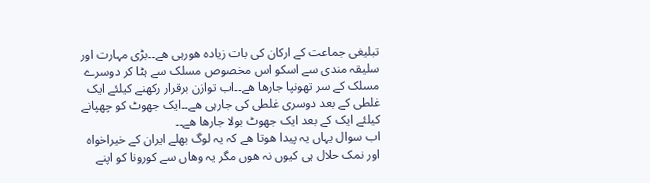تبلیغی جماعت کے ارکان کی بات زیادہ ھورہی ھے۔۔بڑی مہارت اور سلیقہ مندی سے اسکو اس مخصوص مسلک سے ہٹا کر دوسرے مسلک کے سر تھونپا جارھا ھے۔۔اب توازن برقرار رکھنے کیلئے ایک غلطی کے بعد دوسری غلطی کی جارہی ھے۔۔ایک جھوٹ کو چھپانے کیلئے ایک کے بعد ایک جھوٹ بولا جارھا ھے۔۔
اب سوال یہاں یہ پیدا ھوتا ھے کہ یہ لوگ بھلے ایران کے خیراخواہ اور نمک حلال ہی کیوں نہ ھوں مگر یہ وھاں سے کورونا کو اپنے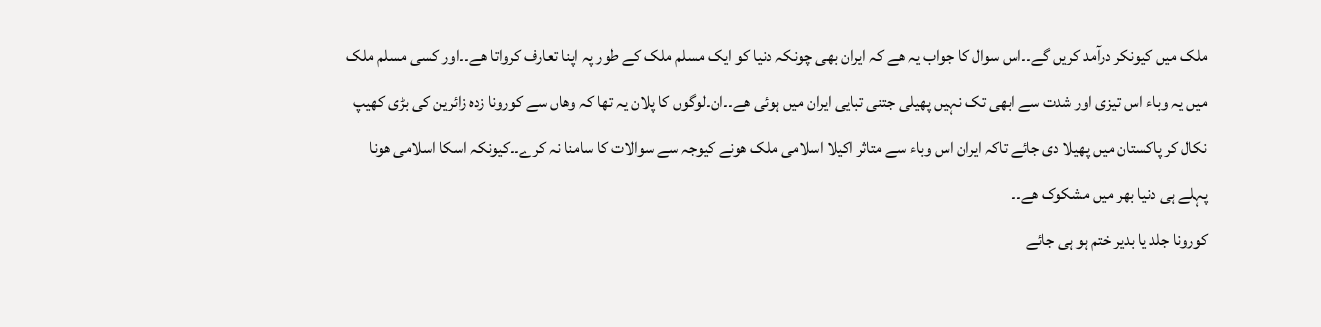ملک میں کیونکر درآمد کریں گے۔۔اس سوال کا جواب یہ ھے کہ ایران بھی چونکہ دنیا کو ایک مسلم ملک کے طور پہ اپنا تعارف کرواتا ھے۔۔اور کسی مسلم ملک میں یہ وباء اس تیزی اور شدت سے ابھی تک نہیں پھیلی جتنی تبایی ایران میں ہوئی ھے۔۔ان۔لوگوں کا پلان یہ تھا کہ وھاں سے کورونا زدہ زائرین کی بڑی کھیپ نکال کر پاکستان میں پھیلا دی جائے تاکہ ایران اس وباء سے متاثر اکیلا اسلامی ملک ھونے کیوجہ سے سوالات کا سامنا نہ کرے۔۔کیونکہ اسکا اسلامی ھونا پہلے ہی دنیا بھر میں مشکوک ھے۔۔
کورونا جلد یا بدیر ختم ہو ہی جائے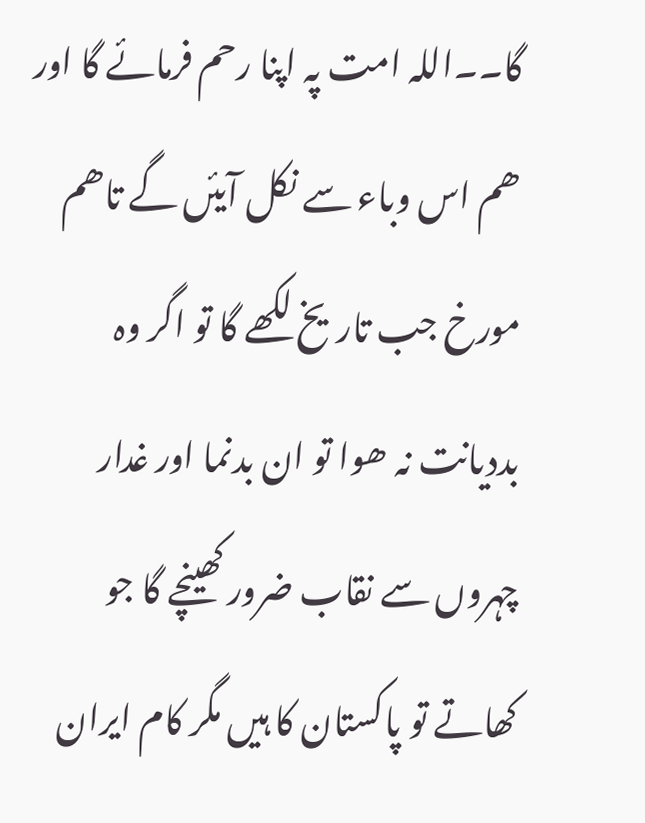گا۔۔اللہ امت پہ اپنا رحم فرمائے گا اور ھم اس وباء سے نکل آیئں گے تاھم مورخ جب تاریخ لکھے گا تو اگر وہ بددیانت نہ ھوا تو ان بدنما اور غدار چہروں سے نقاب ضرور کھینچے گا جو کھاتے تو پاکستان کا ہیں مگر کام ایران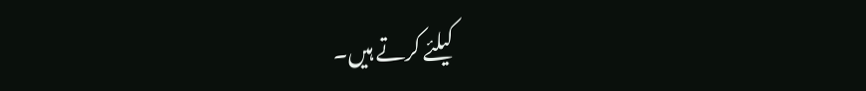کیلئے کرتے ہیں۔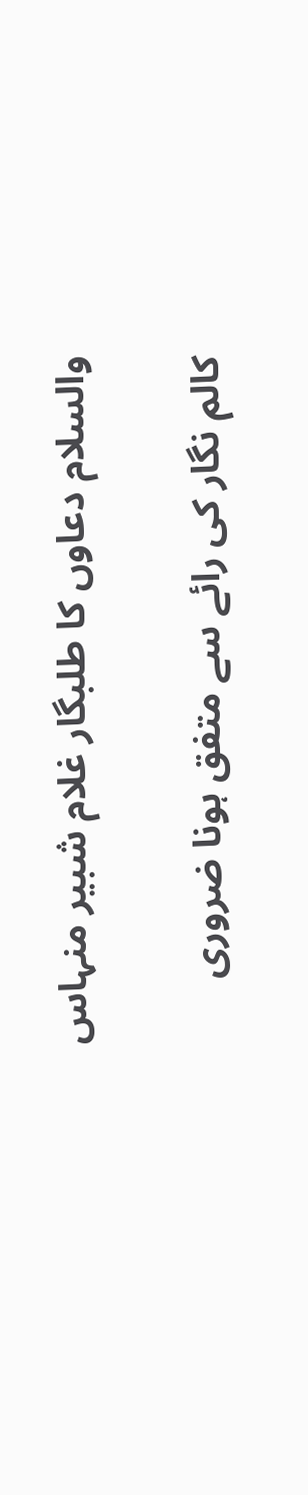والسلام دعاوں کا طلبگار غلام شبیر منہاس

کالم نگار کی رائے سے متفق ہونا ضروری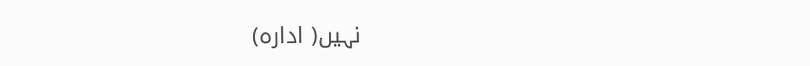نہیں( ادارہ)